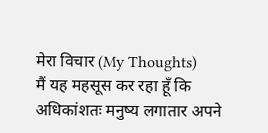मेरा विचार (My Thoughts)
मैं यह महसूस कर रहा हूँ कि अधिकांशतः मनुष्य लगातार अपने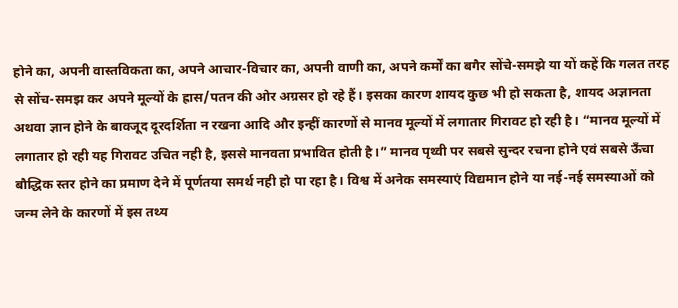होने का, अपनी वास्तविकता का, अपने आचार-विचार का, अपनी वाणी का, अपने कर्मों का बगैर सोंचे-समझे या यों कहें कि गलत तरह से सोंच-समझ कर अपने मूल्यों के ह्रास/पतन की ओर अग्रसर हो रहे हैं। इसका कारण शायद कुछ भी हो सकता है, शायद अज्ञानता अथवा ज्ञान होने के बावजूद दूरदर्शिता न रखना आदि और इन्हीं कारणों से मानव मूल्यों में लगातार गिरावट हो रही है। “मानव मूल्यों में लगातार हो रही यह गिरावट उचित नही है, इससे मानवता प्रभावित होती है।” मानव पृथ्वी पर सबसे सुन्दर रचना होने एवं सबसे ऊँचा बौद्धिक स्तर होने का प्रमाण देने में पूर्णतया समर्थ नही हो पा रहा है। विश्व में अनेक समस्याएं विद्यमान होने या नई-नई समस्याओं को जन्म लेने के कारणों में इस तथ्य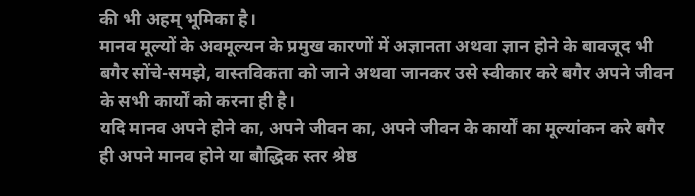की भी अहम् भूमिका है।
मानव मूल्यों के अवमूल्यन के प्रमुख कारणों में अज्ञानता अथवा ज्ञान होने के बावजूद भी बगैर सोंचे-समझे, वास्तविकता को जाने अथवा जानकर उसे स्वीकार करे बगैर अपने जीवन के सभी कार्यों को करना ही है।
यदि मानव अपने होने का, अपने जीवन का, अपने जीवन के कार्यों का मूल्यांकन करे बगैर ही अपने मानव होने या बौद्धिक स्तर श्रेष्ठ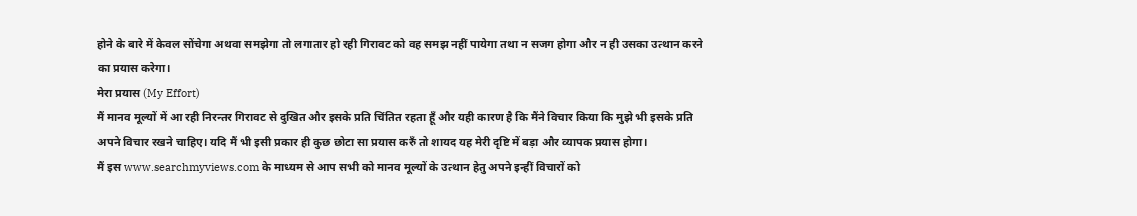होने के बारे में केवल सोंचेगा अथवा समझेगा तो लगातार हो रही गिरावट को वह समझ नहीं पायेगा तथा न सजग होगा और न ही उसका उत्थान करने का प्रयास करेगा।
मेरा प्रयास (My Effort)
मैं मानव मूल्यों में आ रही निरन्तर गिरावट से दुखित और इसके प्रति चिंतित रहता हूँ और यही कारण है कि मैंने विचार किया कि मुझे भी इसके प्रति अपने विचार रखने चाहिए। यदि मैं भी इसी प्रकार ही कुछ छोटा सा प्रयास करुँ तो शायद यह मेरी दृष्टि में बड़ा और व्यापक प्रयास होगा।
मैं इस www.searchmyviews.com के माध्यम से आप सभी को मानव मूल्यों के उत्थान हेतु अपने इन्हीं विचारों को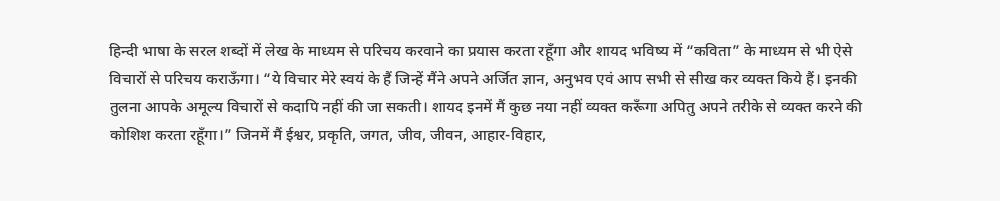हिन्दी भाषा के सरल शब्दों में लेख के माध्यम से परिचय करवाने का प्रयास करता रहूँगा और शायद भविष्य में “कविता” के माध्यम से भी ऐसे विचारों से परिचय कराऊँगा। “ये विचार मेरे स्वयं के हैं जिन्हें मैंने अपने अर्जित ज्ञान, अनुभव एवं आप सभी से सीख कर व्यक्त किये हैं। इनकी तुलना आपके अमूल्य विचारों से कदापि नहीं की जा सकती। शायद इनमें मैं कुछ नया नहीं व्यक्त करूँगा अपितु अपने तरीके से व्यक्त करने की कोशिश करता रहूँगा।” जिनमें मैं ईश्वर, प्रकृति, जगत, जीव, जीवन, आहार-विहार,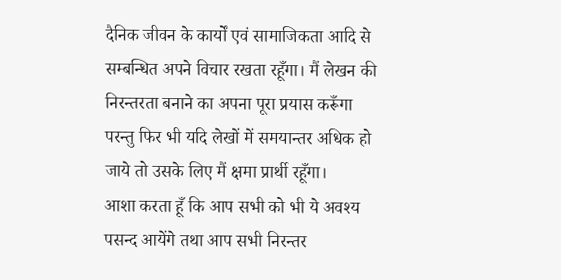दैनिक जीवन के कार्यों एवं सामाजिकता आदि से सम्बन्धित अपने विचार रखता रहूँगा। मैं लेखन की निरन्तरता बनाने का अपना पूरा प्रयास करूँगा परन्तु फिर भी यदि लेखों में समयान्तर अधिक हो जाये तो उसके लिए मैं क्षमा प्रार्थी रहूँगा।
आशा करता हूँ कि आप सभी को भी ये अवश्य पसन्द आयेंगे तथा आप सभी निरन्तर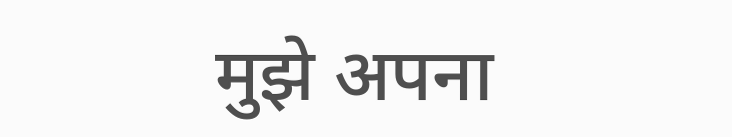मुझे अपना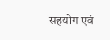सहयोग एवं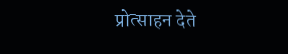प्रोत्साहन देते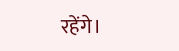रहेंगे।